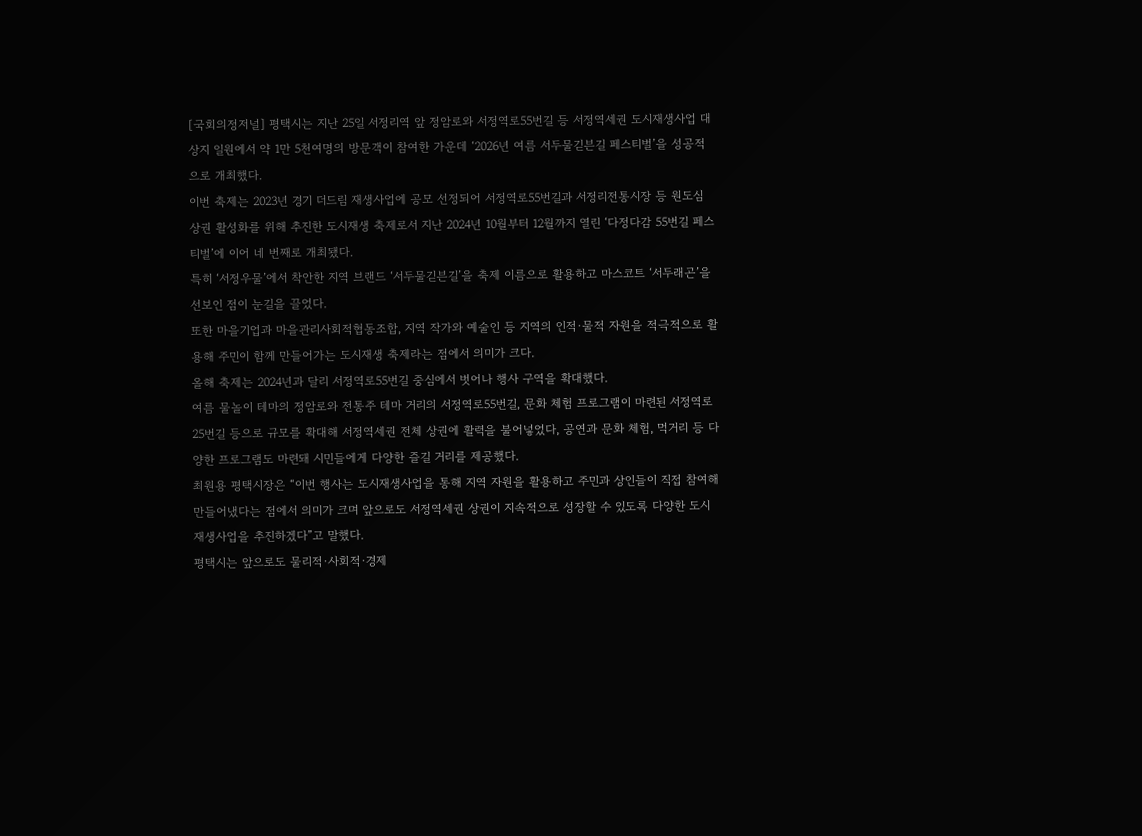[국회의정저널] 평택시는 지난 25일 서정리역 앞 정암로와 서정역로55번길 등 서정역세권 도시재생사업 대상지 일원에서 약 1만 5천여명의 방문객이 참여한 가운데 ‘2026년 여름 서두물긷븐길 페스티벌’을 성공적으로 개최했다.
이번 축제는 2023년 경기 더드림 재생사업에 공모 선정되어 서정역로55번길과 서정리전통시장 등 원도심 상권 활성화를 위해 추진한 도시재생 축제로서 지난 2024년 10월부터 12월까지 열린 ‘다정다감 55번길 페스티벌’에 이어 네 번째로 개최됐다.
특히 ‘서정우물’에서 착안한 지역 브랜드 ‘서두물긷븐길’을 축제 이름으로 활용하고 마스코트 ‘서두래곤’을 선보인 점이 눈길을 끌었다.
또한 마을기업과 마을관리사회적협동조합, 지역 작가와 예술인 등 지역의 인적·물적 자원을 적극적으로 활용해 주민이 함께 만들어가는 도시재생 축제라는 점에서 의미가 크다.
올해 축제는 2024년과 달리 서정역로55번길 중심에서 벗어나 행사 구역을 확대했다.
여름 물놀이 테마의 정암로와 전통주 테마 거리의 서정역로55번길, 문화 체험 프로그램이 마련된 서정역로25번길 등으로 규모를 확대해 서정역세권 전체 상권에 활력을 불어넣었다, 공연과 문화 체험, 먹거리 등 다양한 프로그램도 마련돼 시민들에게 다양한 즐길 거리를 제공했다.
최원용 평택시장은 “이번 행사는 도시재생사업을 통해 지역 자원을 활용하고 주민과 상인들이 직접 참여해 만들어냈다는 점에서 의미가 크며 앞으로도 서정역세권 상권이 지속적으로 성장할 수 있도록 다양한 도시재생사업을 추진하겠다”고 말했다.
평택시는 앞으로도 물리적·사회적·경제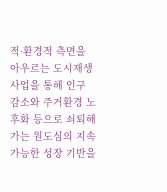적·환경적 측면을 아우르는 도시재생사업을 통해 인구 감소와 주거환경 노후화 등으로 쇠퇴해가는 원도심의 지속 가능한 성장 기반을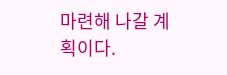마련해 나갈 계획이다.